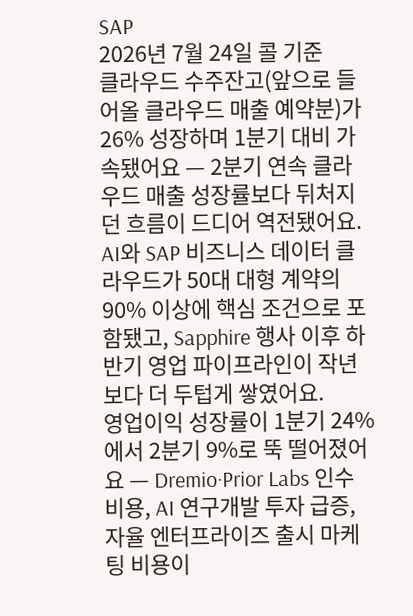SAP
2026년 7월 24일 콜 기준
클라우드 수주잔고(앞으로 들어올 클라우드 매출 예약분)가 26% 성장하며 1분기 대비 가속됐어요 — 2분기 연속 클라우드 매출 성장률보다 뒤처지던 흐름이 드디어 역전됐어요. AI와 SAP 비즈니스 데이터 클라우드가 50대 대형 계약의 90% 이상에 핵심 조건으로 포함됐고, Sapphire 행사 이후 하반기 영업 파이프라인이 작년보다 더 두텁게 쌓였어요.
영업이익 성장률이 1분기 24%에서 2분기 9%로 뚝 떨어졌어요 — Dremio·Prior Labs 인수 비용, AI 연구개발 투자 급증, 자율 엔터프라이즈 출시 마케팅 비용이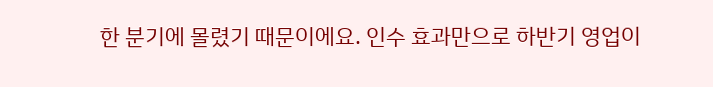한 분기에 몰렸기 때문이에요. 인수 효과만으로 하반기 영업이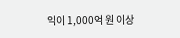익이 1,000억 원 이상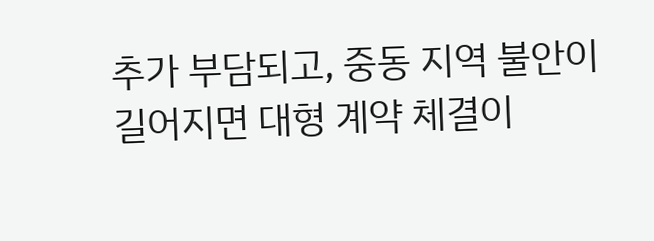추가 부담되고, 중동 지역 불안이 길어지면 대형 계약 체결이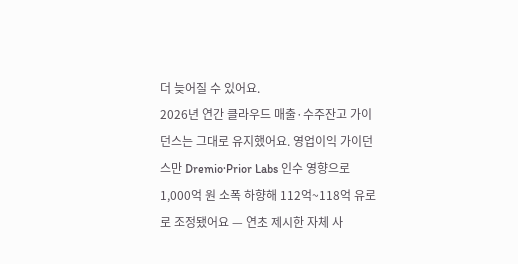더 늦어질 수 있어요.
2026년 연간 클라우드 매출·수주잔고 가이던스는 그대로 유지했어요. 영업이익 가이던스만 Dremio·Prior Labs 인수 영향으로 1,000억 원 소폭 하향해 112억~118억 유로로 조정됐어요 — 연초 제시한 자체 사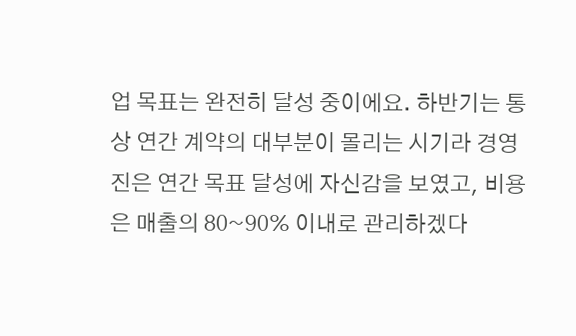업 목표는 완전히 달성 중이에요. 하반기는 통상 연간 계약의 대부분이 몰리는 시기라 경영진은 연간 목표 달성에 자신감을 보였고, 비용은 매출의 80~90% 이내로 관리하겠다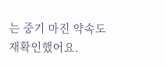는 중기 마진 약속도 재확인했어요.